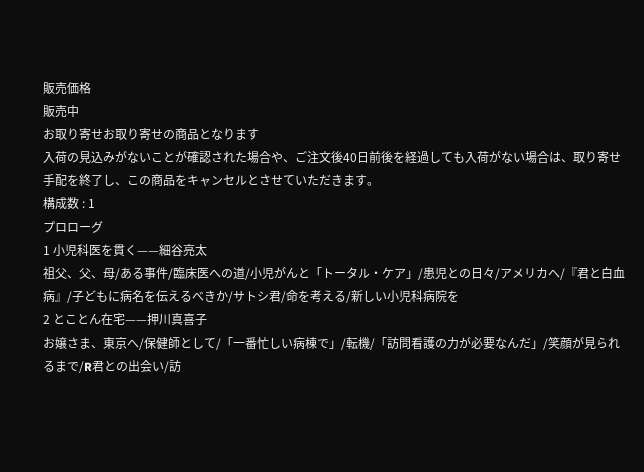販売価格
販売中
お取り寄せお取り寄せの商品となります
入荷の見込みがないことが確認された場合や、ご注文後40日前後を経過しても入荷がない場合は、取り寄せ手配を終了し、この商品をキャンセルとさせていただきます。
構成数 : 1
プロローグ
1 小児科医を貫く——細谷亮太
祖父、父、母/ある事件/臨床医への道/小児がんと「トータル・ケア」/患児との日々/アメリカへ/『君と白血病』/子どもに病名を伝えるべきか/サトシ君/命を考える/新しい小児科病院を
2 とことん在宅——押川真喜子
お嬢さま、東京へ/保健師として/「一番忙しい病棟で」/転機/「訪問看護の力が必要なんだ」/笑顔が見られるまで/R君との出会い/訪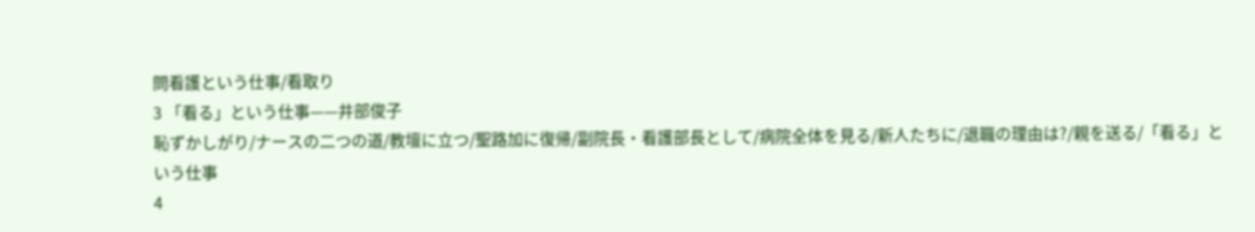問看護という仕事/看取り
3 「看る」という仕事——井部俊子
恥ずかしがり/ナースの二つの道/教壇に立つ/聖路加に復帰/副院長・看護部長として/病院全体を見る/新人たちに/退職の理由は?/親を送る/「看る」という仕事
4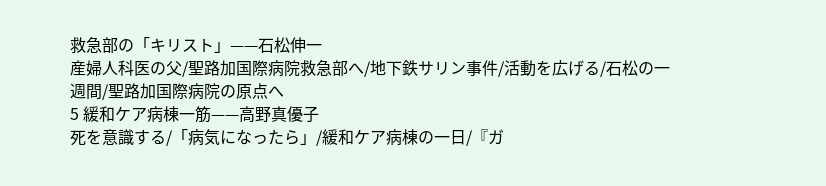救急部の「キリスト」——石松伸一
産婦人科医の父/聖路加国際病院救急部へ/地下鉄サリン事件/活動を広げる/石松の一週間/聖路加国際病院の原点へ
5 緩和ケア病棟一筋——高野真優子
死を意識する/「病気になったら」/緩和ケア病棟の一日/『ガ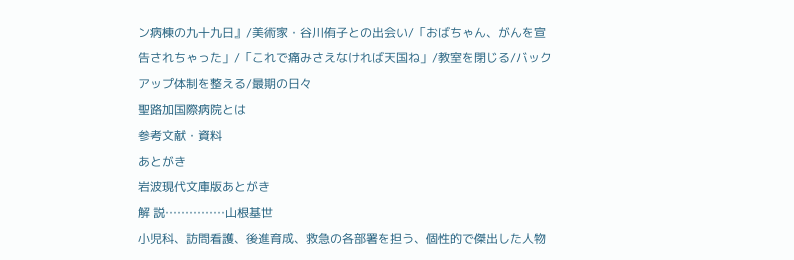ン病棟の九十九日』/美術家・谷川侑子との出会い/「おばちゃん、がんを宣告されちゃった」/「これで痛みさえなければ天国ね」/教室を閉じる/バックアップ体制を整える/最期の日々
聖路加国際病院とは
参考文献・資料
あとがき
岩波現代文庫版あとがき
解 説……………山根基世
小児科、訪問看護、後進育成、救急の各部署を担う、個性的で傑出した人物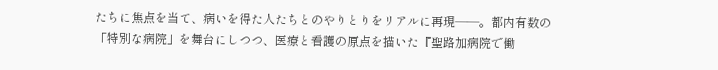たちに焦点を当て、病いを得た人たちとのやりとりをリアルに再現——。都内有数の「特別な病院」を舞台にしつつ、医療と看護の原点を描いた『聖路加病院で働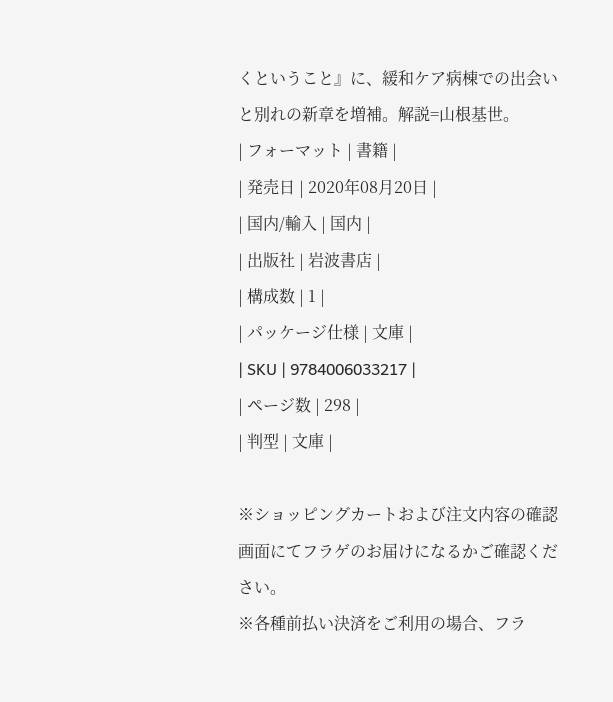くということ』に、緩和ケア病棟での出会いと別れの新章を増補。解説=山根基世。
| フォーマット | 書籍 |
| 発売日 | 2020年08月20日 |
| 国内/輸入 | 国内 |
| 出版社 | 岩波書店 |
| 構成数 | 1 |
| パッケージ仕様 | 文庫 |
| SKU | 9784006033217 |
| ページ数 | 298 |
| 判型 | 文庫 |

※ショッピングカートおよび注文内容の確認画面にてフラゲのお届けになるかご確認ください。
※各種前払い決済をご利用の場合、フラ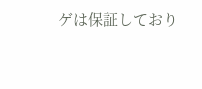ゲは保証しており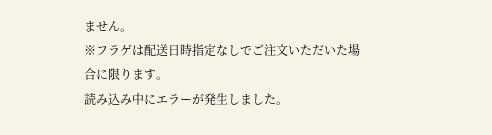ません。
※フラゲは配送日時指定なしでご注文いただいた場合に限ります。
読み込み中にエラーが発生しました。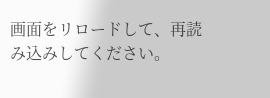画面をリロードして、再読み込みしてください。